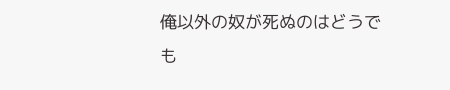俺以外の奴が死ぬのはどうでも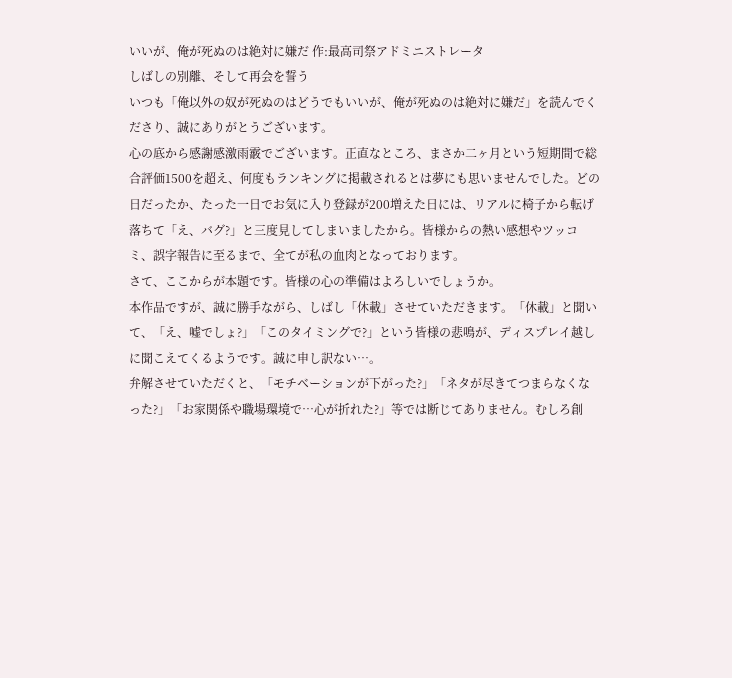いいが、俺が死ぬのは絶対に嫌だ 作:最高司祭アドミニストレータ
しばしの別離、そして再会を誓う
いつも「俺以外の奴が死ぬのはどうでもいいが、俺が死ぬのは絶対に嫌だ」を読んでくださり、誠にありがとうございます。
心の底から感謝感激雨霰でございます。正直なところ、まさか二ヶ月という短期間で総合評価1500を超え、何度もランキングに掲載されるとは夢にも思いませんでした。どの日だったか、たった一日でお気に入り登録が200増えた日には、リアルに椅子から転げ落ちて「え、バグ?」と三度見してしまいましたから。皆様からの熱い感想やツッコミ、誤字報告に至るまで、全てが私の血肉となっております。
さて、ここからが本題です。皆様の心の準備はよろしいでしょうか。
本作品ですが、誠に勝手ながら、しばし「休載」させていただきます。「休載」と聞いて、「え、嘘でしょ?」「このタイミングで?」という皆様の悲鳴が、ディスプレイ越しに聞こえてくるようです。誠に申し訳ない…。
弁解させていただくと、「モチベーションが下がった?」「ネタが尽きてつまらなくなった?」「お家関係や職場環境で…心が折れた?」等では断じてありません。むしろ創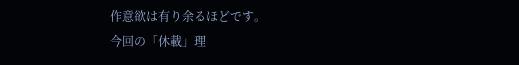作意欲は有り余るほどです。
今回の「休載」理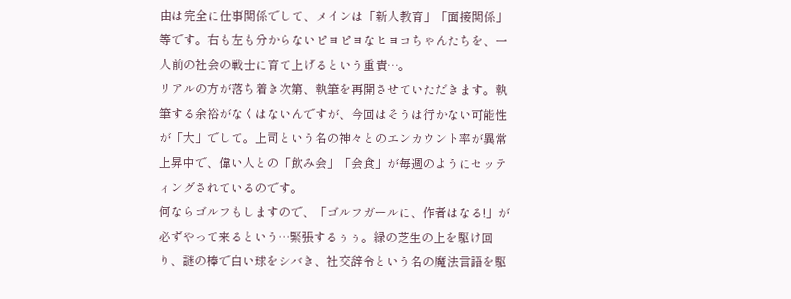由は完全に仕事関係でして、メインは「新人教育」「面接関係」等です。右も左も分からないピヨピヨなヒヨコちゃんたちを、一人前の社会の戦士に育て上げるという重責…。
リアルの方が落ち着き次第、執筆を再開させていただきます。執筆する余裕がなくはないんですが、今回はそうは行かない可能性が「大」でして。上司という名の神々とのエンカウント率が異常上昇中で、偉い人との「飲み会」「会食」が毎週のようにセッティングされているのです。
何ならゴルフもしますので、「ゴルフガールに、作者はなる!」が必ずやって来るという…緊張するぅぅ。緑の芝生の上を駆け回り、謎の棒で白い球をシバき、社交辞令という名の魔法言語を駆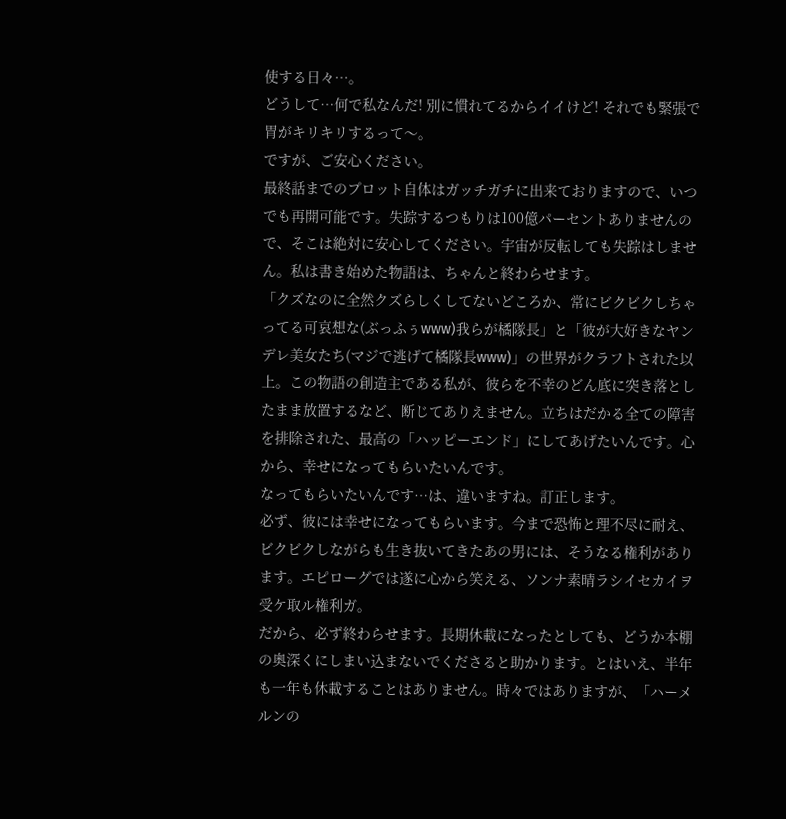使する日々…。
どうして…何で私なんだ! 別に慣れてるからイイけど! それでも緊張で胃がキリキリするって〜。
ですが、ご安心ください。
最終話までのプロット自体はガッチガチに出来ておりますので、いつでも再開可能です。失踪するつもりは100億パーセントありませんので、そこは絶対に安心してください。宇宙が反転しても失踪はしません。私は書き始めた物語は、ちゃんと終わらせます。
「クズなのに全然クズらしくしてないどころか、常にビクビクしちゃってる可哀想な(ぶっふぅwww)我らが橘隊長」と「彼が大好きなヤンデレ美女たち(マジで逃げて橘隊長www)」の世界がクラフトされた以上。この物語の創造主である私が、彼らを不幸のどん底に突き落としたまま放置するなど、断じてありえません。立ちはだかる全ての障害を排除された、最高の「ハッピーエンド」にしてあげたいんです。心から、幸せになってもらいたいんです。
なってもらいたいんです…は、違いますね。訂正します。
必ず、彼には幸せになってもらいます。今まで恐怖と理不尽に耐え、ビクビクしながらも生き抜いてきたあの男には、そうなる権利があります。エピローグでは遂に心から笑える、ソンナ素晴ラシイセカイヲ受ケ取ル権利ガ。
だから、必ず終わらせます。長期休載になったとしても、どうか本棚の奥深くにしまい込まないでくださると助かります。とはいえ、半年も一年も休載することはありません。時々ではありますが、「ハーメルンの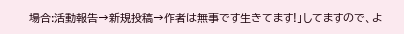場合:活動報告→新規投稿→作者は無事です生きてます!」してますので、よ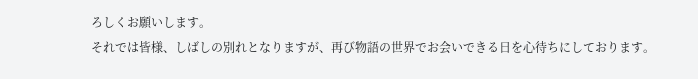ろしくお願いします。
それでは皆様、しばしの別れとなりますが、再び物語の世界でお会いできる日を心待ちにしております。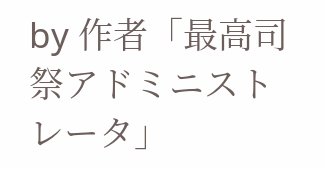by 作者「最高司祭アドミニストレータ」